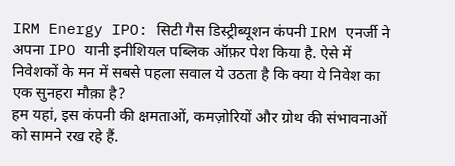IRM Energy IPO: सिटी गैस डिस्ट्रीब्यूशन कंपनी IRM एनर्जी ने अपना IPO यानी इनीशियल पब्लिक ऑफ़र पेश किया है. ऐसे में निवेशकों के मन में सबसे पहला सवाल ये उठता है कि क्या ये निवेश का एक सुनहरा मौक़ा है?
हम यहां, इस कंपनी की क्षमताओं, कमज़ोरियों और ग्रोथ की संभावनाओं को सामने रख रहे हैं.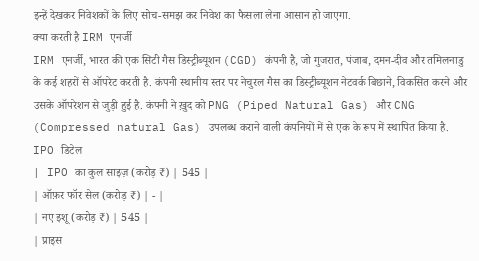इन्हें देखकर निवेशकों के लिए सोच-समझ कर निवेश का फैसला लेना आसान हो जाएगा.
क्या करती है IRM एनर्जी
IRM एनर्जी, भारत की एक सिटी गैस डिस्ट्रीब्यूशन (CGD) कंपनी है, जो गुजरात, पंजाब, दमन-दीव और तमिलनाडु के कई शहरों से ऑपरेट करती है. कंपनी स्थानीय स्तर पर नेचुरल गैस का डिस्ट्रीब्यूशन नेटवर्क बिछाने, विकसित करने और उसके ऑपरेशन से जुड़ी हुई है. कंपनी ने ख़ुद को PNG (Piped Natural Gas) और CNG (Compressed natural Gas) उपलब्ध कराने वाली कंपनियों में से एक के रूप में स्थापित किया है.
IPO डिटेल
| IPO का कुल साइज़ (करोड़ ₹) | 545 |
| ऑफ़र फॉर सेल (करोड़ ₹) | - |
| नए इशू (करोड़ ₹) | 545 |
| प्राइस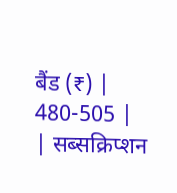बैंड (₹) | 480-505 |
| सब्सक्रिप्शन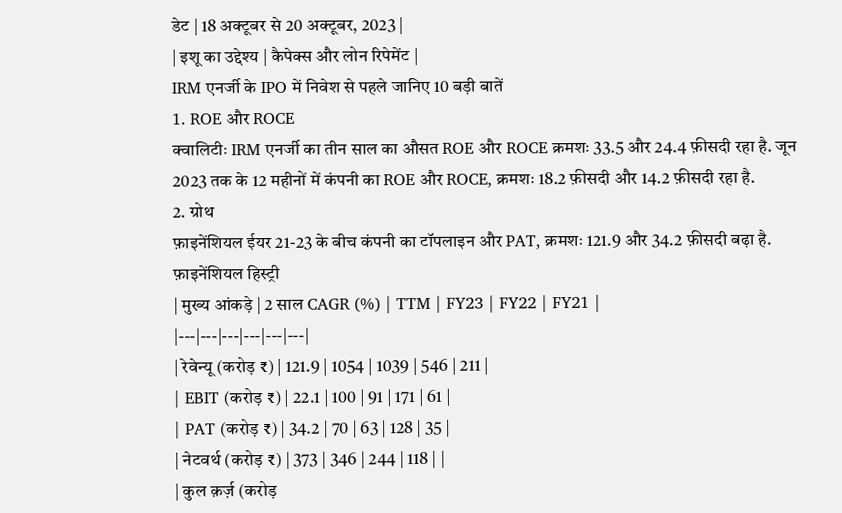डेट | 18 अक्टूबर से 20 अक्टूबर, 2023 |
| इशू का उद्देश्य | कैपेक्स और लोन रिपेमेंट |
IRM एनर्जी के IPO में निवेश से पहले जानिए 10 बड़ी बातें
1. ROE और ROCE
क्वालिटीः IRM एनर्जी का तीन साल का औसत ROE और ROCE क्रमशः 33.5 और 24.4 फ़ीसदी रहा है. जून 2023 तक के 12 महीनों में कंपनी का ROE और ROCE, क्रमशः 18.2 फ़ीसदी और 14.2 फ़ीसदी रहा है.
2. ग्रोथ
फ़ाइनेंशियल ईयर 21-23 के बीच कंपनी का टॉपलाइन और PAT, क्रमशः 121.9 और 34.2 फ़ीसदी बढ़ा है.
फ़ाइनेंशियल हिस्ट्री
| मुख्य आंकड़े | 2 साल CAGR (%) | TTM | FY23 | FY22 | FY21 |
|---|---|---|---|---|---|
| रेवेन्यू (करोड़ ₹) | 121.9 | 1054 | 1039 | 546 | 211 |
| EBIT (करोड़ ₹) | 22.1 | 100 | 91 | 171 | 61 |
| PAT (करोड़ ₹) | 34.2 | 70 | 63 | 128 | 35 |
| नेटवर्थ (करोड़ ₹) | 373 | 346 | 244 | 118 | |
| कुल क़र्ज़ (करोड़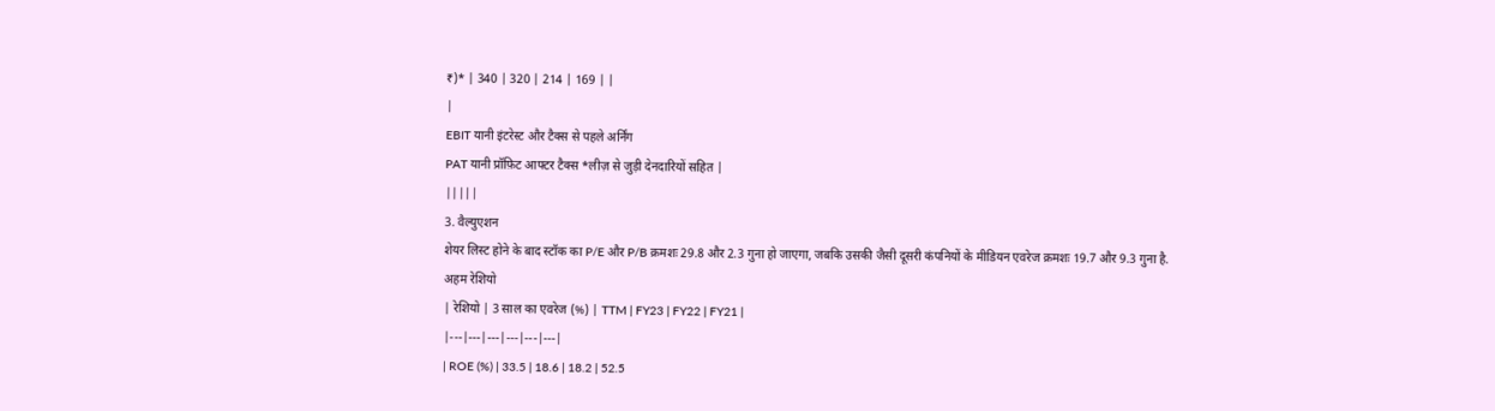₹)* | 340 | 320 | 214 | 169 | |
|
EBIT यानी इंटरेस्ट और टैक्स से पहले अर्निंग
PAT यानी प्रॉफ़िट आफ्टर टैक्स *लीज़ से जुड़ी देनदारियों सहित |
|||||
3. वैल्युएशन
शेयर लिस्ट होने के बाद स्टॉक का P/E और P/B क्रमशः 29.8 और 2.3 गुना हो जाएगा, जबकि उसकी जैसी दूसरी कंपनियों के मीडियन एवरेज क्रमशः 19.7 और 9.3 गुना है.
अहम रेशियो
| रेशियो | 3 साल का एवरेज (%) | TTM | FY23 | FY22 | FY21 |
|---|---|---|---|---|---|
| ROE (%) | 33.5 | 18.6 | 18.2 | 52.5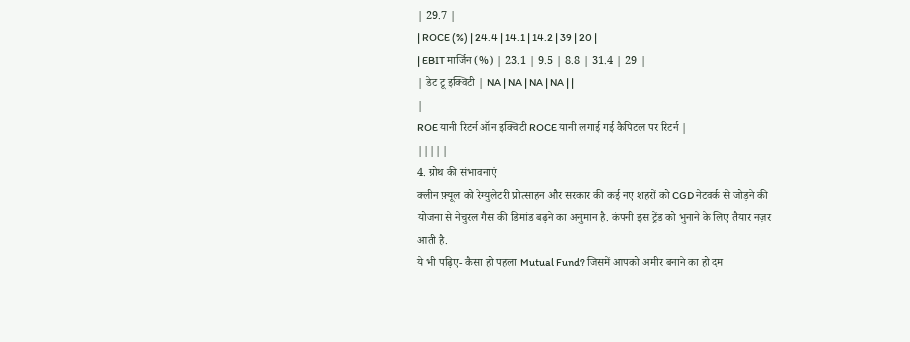| 29.7 |
| ROCE (%) | 24.4 | 14.1 | 14.2 | 39 | 20 |
| EBIT मार्जिन (%) | 23.1 | 9.5 | 8.8 | 31.4 | 29 |
| डेट टू इक्विटी | NA | NA | NA | NA | |
|
ROE यानी रिटर्न ऑन इक्विटी ROCE यानी लगाई गई कैपिटल पर रिटर्न |
|||||
4. ग्रोथ की संभावनाएं
क्लीन फ़्यूल को रेग्युलेटरी प्रोत्साहन और सरकार की कई नए शहरों को CGD नेटवर्क से जोड़ने की योजना से नेचुरल गैस की डिमांड बढ़ने का अनुमान है. कंपनी इस ट्रेंड को भुनाने के लिए तैयार नज़र आती है.
ये भी पढ़िए- कैसा हो पहला Mutual Fund? जिसमें आपको अमीर बनाने का हो दम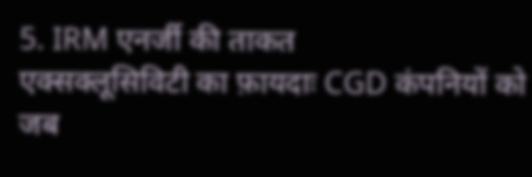5. IRM एनर्जी की ताकत
एक्सक्लूसिविटी का फ़ायदाः CGD कंपनियों को जब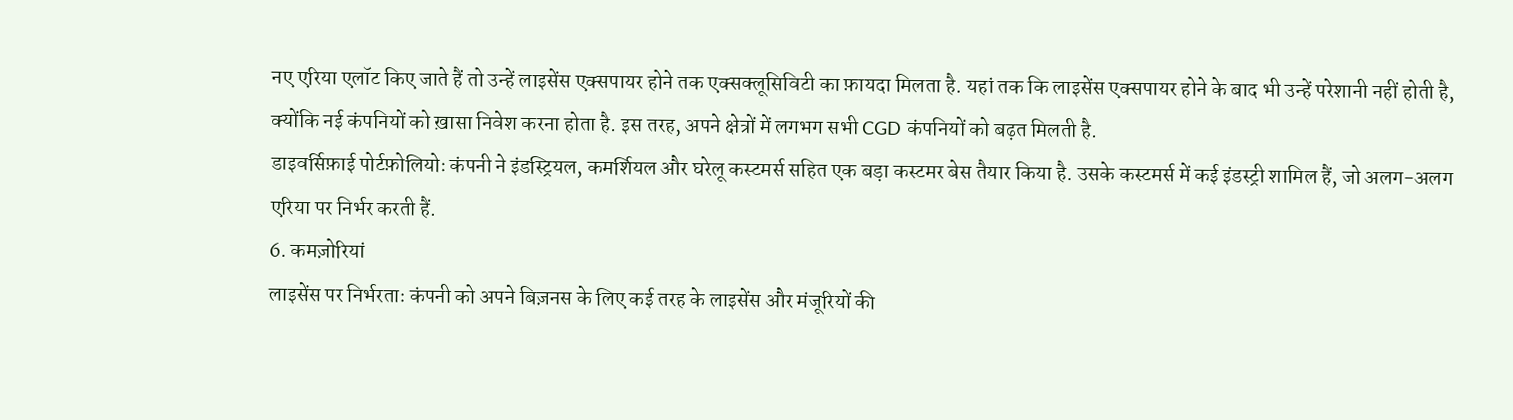नए एरिया एलॉट किए जाते हैं तो उन्हें लाइसेंस एक्सपायर होने तक एक्सक्लूसिविटी का फ़ायदा मिलता है. यहां तक कि लाइसेंस एक्सपायर होने के बाद भी उन्हें परेशानी नहीं होती है, क्योंकि नई कंपनियों को ख़ासा निवेश करना होता है. इस तरह, अपने क्षेत्रों में लगभग सभी CGD कंपनियों को बढ़त मिलती है.
डाइवर्सिफ़ाई पोर्टफ़ोलियोः कंपनी ने इंडस्ट्रियल, कमर्शियल और घरेलू कस्टमर्स सहित एक बड़ा कस्टमर बेस तैयार किया है. उसके कस्टमर्स में कई इंडस्ट्री शामिल हैं, जो अलग-अलग एरिया पर निर्भर करती हैं.
6. कमज़ोरियां
लाइसेंस पर निर्भरताः कंपनी को अपने बिज़नस के लिए कई तरह के लाइसेंस और मंजूरियों की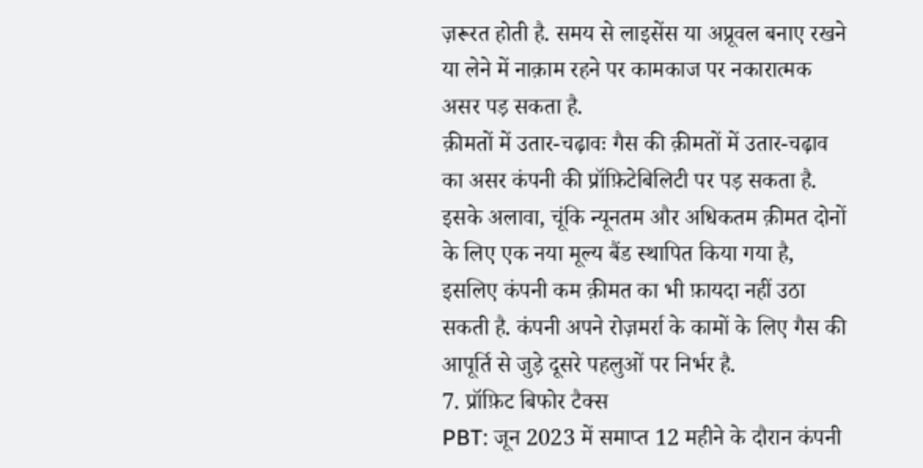ज़रूरत होती है. समय से लाइसेंस या अप्रूवल बनाए रखने या लेने में नाक़ाम रहने पर कामकाज पर नकारात्मक असर पड़ सकता है.
क़ीमतों में उतार-चढ़ावः गैस की क़ीमतों में उतार-चढ़ाव का असर कंपनी की प्रॉफ़िटेबिलिटी पर पड़ सकता है. इसके अलावा, चूंकि न्यूनतम और अधिकतम क़ीमत दोनों के लिए एक नया मूल्य बैंड स्थापित किया गया है, इसलिए कंपनी कम क़ीमत का भी फ़ायदा नहीं उठा सकती है. कंपनी अपने रोज़मर्रा के कामों के लिए गैस की आपूर्ति से जुड़े दूसरे पहलुओं पर निर्भर है.
7. प्रॉफ़िट बिफोर टैक्स
PBT: जून 2023 में समाप्त 12 महीने के दौरान कंपनी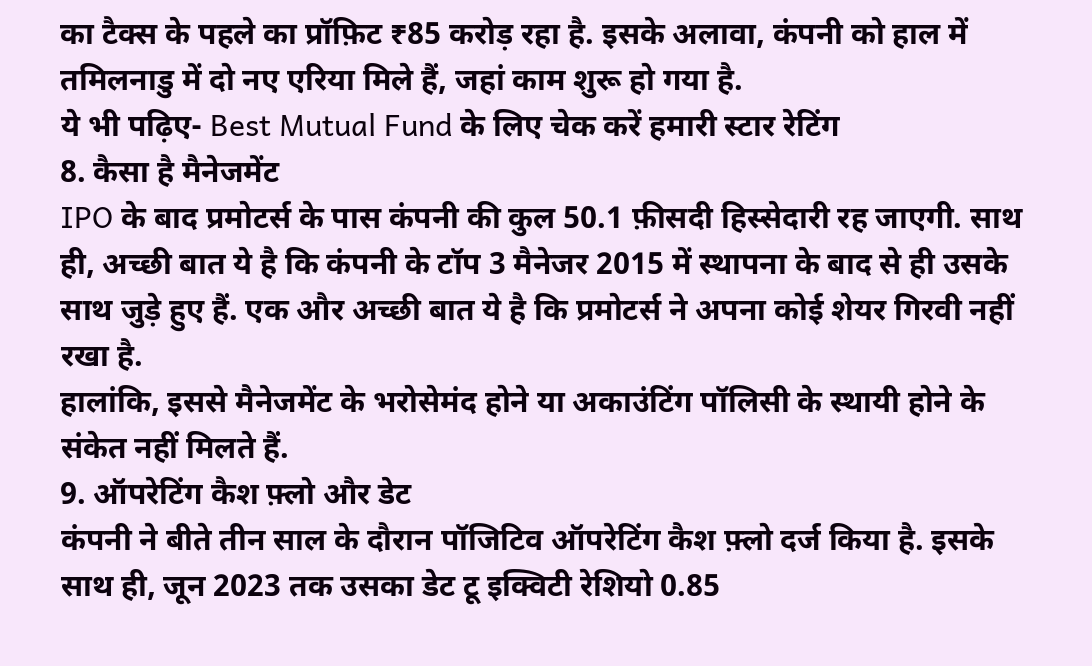का टैक्स के पहले का प्रॉफ़िट ₹85 करोड़ रहा है. इसके अलावा, कंपनी को हाल में तमिलनाडु में दो नए एरिया मिले हैं, जहां काम शुरू हो गया है.
ये भी पढ़िए- Best Mutual Fund के लिए चेक करें हमारी स्टार रेटिंग
8. कैसा है मैनेजमेंट
IPO के बाद प्रमोटर्स के पास कंपनी की कुल 50.1 फ़ीसदी हिस्सेदारी रह जाएगी. साथ ही, अच्छी बात ये है कि कंपनी के टॉप 3 मैनेजर 2015 में स्थापना के बाद से ही उसके साथ जुड़े हुए हैं. एक और अच्छी बात ये है कि प्रमोटर्स ने अपना कोई शेयर गिरवी नहीं रखा है.
हालांकि, इससे मैनेजमेंट के भरोसेमंद होने या अकाउंटिंग पॉलिसी के स्थायी होने के संकेत नहीं मिलते हैं.
9. ऑपरेटिंग कैश फ़्लो और डेट
कंपनी ने बीते तीन साल के दौरान पॉजिटिव ऑपरेटिंग कैश फ़्लो दर्ज किया है. इसके साथ ही, जून 2023 तक उसका डेट टू इक्विटी रेशियो 0.85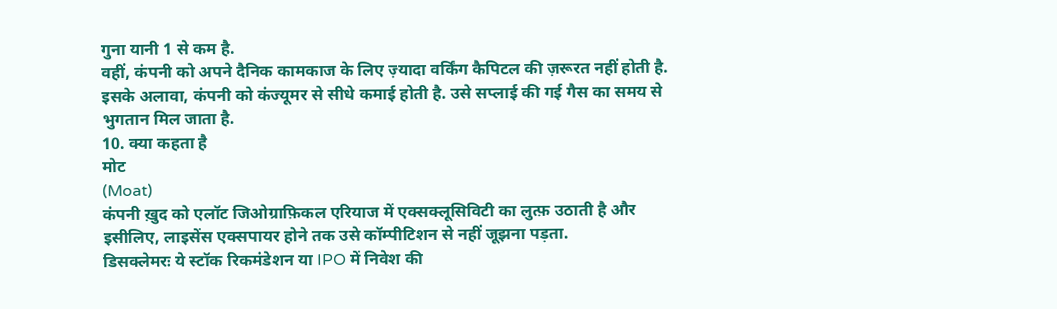गुना यानी 1 से कम है.
वहीं, कंपनी को अपने दैनिक कामकाज के लिए ज़्यादा वर्किंग कैपिटल की ज़रूरत नहीं होती है.
इसके अलावा, कंपनी को कंज्यूमर से सीधे कमाई होती है. उसे सप्लाई की गई गैस का समय से भुगतान मिल जाता है.
10. क्या कहता है
मोट
(Moat)
कंपनी ख़ुद को एलॉट जिओग्राफ़िकल एरियाज में एक्सक्लूसिविटी का लुत्फ़ उठाती है और इसीलिए, लाइसेंस एक्सपायर होने तक उसे कॉम्पीटिशन से नहीं जूझना पड़ता.
डिसक्लेमरः ये स्टॉक रिकमंडेशन या IPO में निवेश की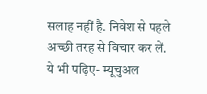सलाह नहीं है. निवेश से पहले अच्छी तरह से विचार कर लें.
ये भी पढ़िए- म्यूचुअल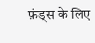फ़ंड्स के लिए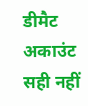डीमैट अकाउंट सही नहीं